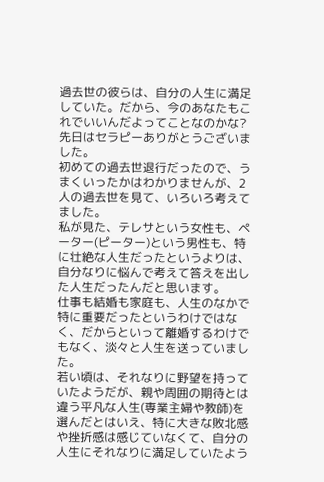過去世の彼らは、自分の人生に満足していた。だから、今のあなたもこれでいいんだよってことなのかな?
先日はセラピーありがとうございました。
初めての過去世退行だったので、うまくいったかはわかりませんが、2人の過去世を見て、いろいろ考えてました。
私が見た、テレサという女性も、ペーター(ピーター)という男性も、特に壮絶な人生だったというよりは、自分なりに悩んで考えて答えを出した人生だったんだと思います。
仕事も結婚も家庭も、人生のなかで特に重要だったというわけではなく、だからといって離婚するわけでもなく、淡々と人生を送っていました。
若い頃は、それなりに野望を持っていたようだが、親や周囲の期待とは違う平凡な人生(専業主婦や教師)を選んだとはいえ、特に大きな敗北感や挫折感は感じていなくて、自分の人生にそれなりに満足していたよう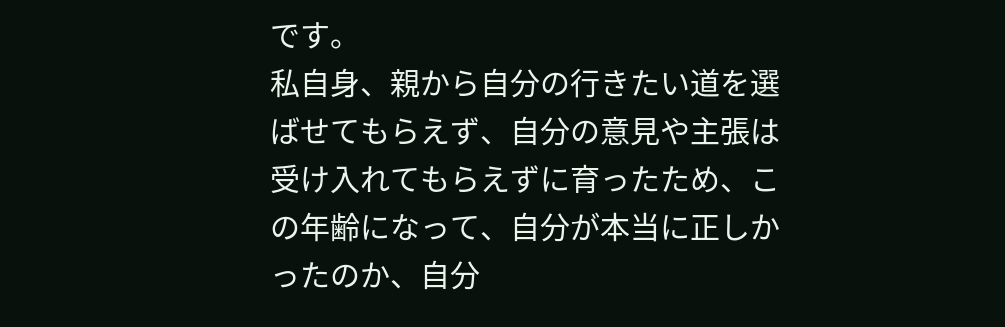です。
私自身、親から自分の行きたい道を選ばせてもらえず、自分の意見や主張は受け入れてもらえずに育ったため、この年齢になって、自分が本当に正しかったのか、自分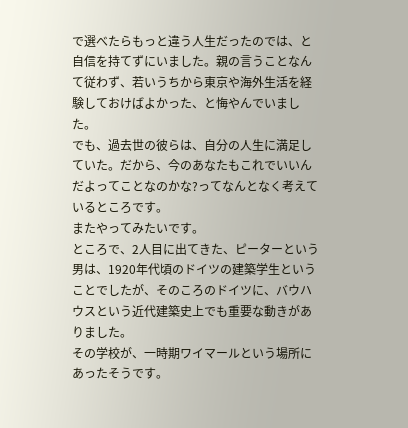で選べたらもっと違う人生だったのでは、と自信を持てずにいました。親の言うことなんて従わず、若いうちから東京や海外生活を経験しておけばよかった、と悔やんでいました。
でも、過去世の彼らは、自分の人生に満足していた。だから、今のあなたもこれでいいんだよってことなのかな?ってなんとなく考えているところです。
またやってみたいです。
ところで、2人目に出てきた、ピーターという男は、1920年代頃のドイツの建築学生ということでしたが、そのころのドイツに、バウハウスという近代建築史上でも重要な動きがありました。
その学校が、一時期ワイマールという場所にあったそうです。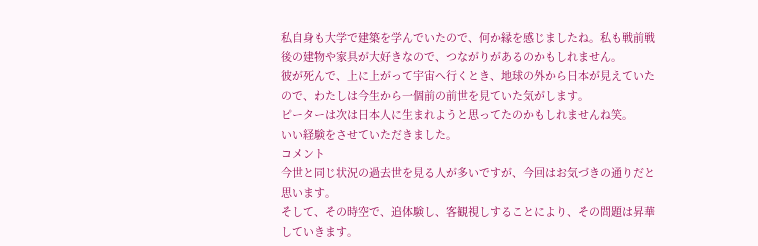私自身も大学で建築を学んでいたので、何か縁を感じましたね。私も戦前戦後の建物や家具が大好きなので、つながりがあるのかもしれません。
彼が死んで、上に上がって宇宙へ行くとき、地球の外から日本が見えていたので、わたしは今生から一個前の前世を見ていた気がします。
ピーターは次は日本人に生まれようと思ってたのかもしれませんね笑。
いい経験をさせていただきました。
コメント
今世と同じ状況の過去世を見る人が多いですが、今回はお気づきの通りだと思います。
そして、その時空で、追体験し、客観視しすることにより、その問題は昇華していきます。